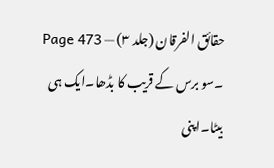حقائق الفرقان (جلد ۳) — Page 473
۔سو برس کے قریب کا بڈھا۔ایک ہی بیٹا۔اپنی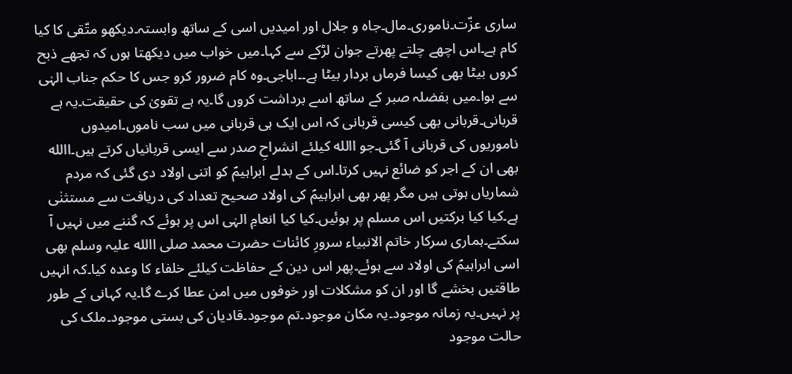ساری عزّت۔ناموری۔مال۔جاہ و جلال اور امیدیں اسی کے ساتھ وابستہ۔دیکھو متّقی کا کیا کام ہے۔اس اچھے چلتے پھرتے جوان لڑکے سے کہا۔میں خواب میں دیکھتا ہوں کہ تجھے ذبح کروں بیٹا بھی کیسا فرماں بردار بیٹا ہے۔۔اباجی۔وہ کام ضرور کرو جس کا حکم جناب الہٰی سے ہوا۔میں بفضلہ صبر کے ساتھ اسے برداشت کروں گا۔یہ ہے تقویٰ کی حقیقت۔یہ ہے قربانی۔قربانی بھی کیسی قربانی کہ اس ایک ہی قربانی میں سب ناموں۔امیدوں ناموریوں کی قربانی آ گئی۔جو االله کیلئے انشراحِ صدر سے ایسی قربانیاں کرتے ہیں۔االله بھی ان کے اجر کو ضائع نہیں کرتا۔اس کے بدلے ابراہیمؑ کو اتنی اولاد دی گئی کہ مردم شماریاں ہوتی ہیں مگر پھر بھی ابراہیمؑ کی اولاد صحیح تعداد کی دریافت سے مستثنٰی ہے۔کیا کیا برکتیں اس مسلم پر ہوئیں۔کیا کیا انعامِ الہٰی اس پر ہوئے کہ گننے میں نہیں آ سکتے۔ہماری سرکار خاتم الانبیاء سرورِ کائنات حضرت محمد صلی االله علیہ وسلم بھی اسی ابراہیمؑ کی اولاد سے ہوئے۔پھر اس دین کے حفاظت کیلئے خلفاء کا وعدہ کیا۔کہ انہیں طاقتیں بخشے گا اور ان کو مشکلات اور خوفوں میں امن عطا کرے گا۔یہ کہانی کے طور پر نہیں۔یہ زمانہ موجود۔یہ مکان موجود۔تم موجود۔قادیان کی بستی موجود۔ملک کی حالت موجود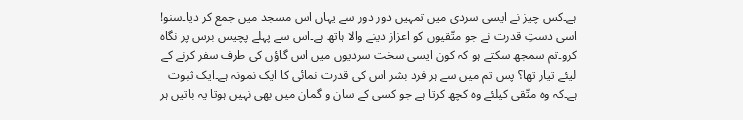ہے۔کس چیز نے ایسی سردی میں تمہیں دور دور سے یہاں اس مسجد میں جمع کر دیا۔سنو! اسی دستِ قدرت نے جو متّقیوں کو اعزاز دینے والا ہاتھ ہے۔اس سے پہلے پچیس برس پر نگاہ کرو۔تم سمجھ سکتے ہو کہ کون ایسی سخت سردیوں میں اس گاؤں کی طرف سفر کرنے کے لیئے تیار تھا؟ پس تم میں سے ہر فرد بشر اس کی قدرت نمائی کا ایک نمونہ ہے۔ایک ثبوت ہے۔کہ وہ متّقی کیلئے وہ کچھ کرتا ہے جو کسی کے سان و گمان میں بھی نہیں ہوتا یہ باتیں ہر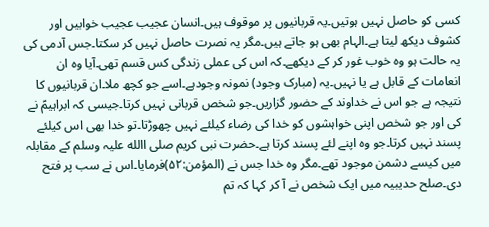کسی کو حاصل نہیں ہوتیں۔یہ قربانیوں پر موقوف ہیں۔انسان عجیب عجیب خوابیں اور کشوف دیکھ لیتا ہے۔الہام بھی ہو جاتے ہیں۔مگر یہ نصرت حاصل نہیں کر سکتا۔جس آدمی کی یہ حالت ہو وہ خوب غور کر کے دیکھے۔کہ اس کی عملی زندگی کس قسم تھی۔آیا وہ ان انعامات کے قابل ہے یا نہیں۔یہ (مبارک وجود) نمونہ وجودہے۔اسے جو کچھ ملا۔ان قربانیوں کا نتیجہ ہے جو اس نے خداوند کے حضور گزاریں۔جو شخص قربانی نہیں کرتا۔جیسی کہ ابراہیمؑ نے کی اور جو شخص اپنی خواہشوں کو خدا کی رضاء کیلئے نہیں چھوڑتا۔تو خدا بھی اس کیلئے پسند نہیں کرتا۔جو وہ اپنے لئے پسند کرتا ہے۔حضرت نبی کریم صلی االله علیہ وسلم کے مقابلہ میں کیسے دشمن موجود تھے۔مگر وہ خدا جس نے (المؤمن:۵۲)فرمایا۔اس نے سب پر فتح دی۔صلح حدیبیہ میں ایک شخص نے آ کر کہا کہ تم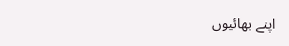اپنے بھائیوں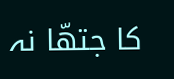کا جتھّا نہ